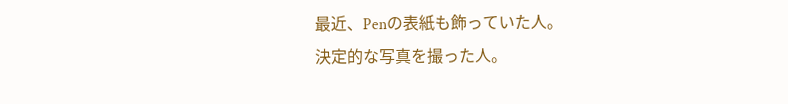最近、Penの表紙も飾っていた人。
決定的な写真を撮った人。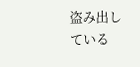盗み出している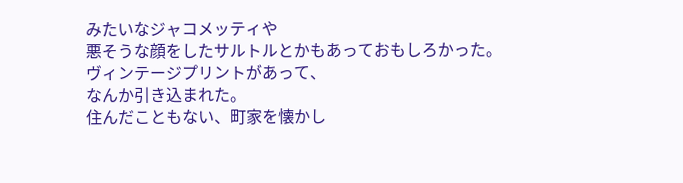みたいなジャコメッティや
悪そうな顔をしたサルトルとかもあっておもしろかった。
ヴィンテージプリントがあって、
なんか引き込まれた。
住んだこともない、町家を懐かし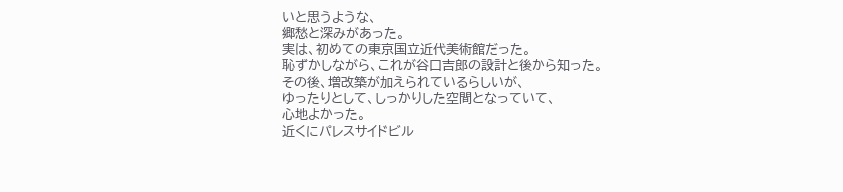いと思うような、
郷愁と深みがあった。
実は、初めての東京国立近代美術館だった。
恥ずかしながら、これが谷口吉郎の設計と後から知った。
その後、増改築が加えられているらしいが、
ゆったりとして、しっかりした空間となっていて、
心地よかった。
近くにパレスサイドビル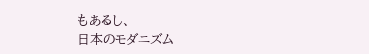もあるし、
日本のモダニズム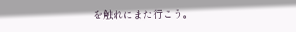を触れにまた行こう。